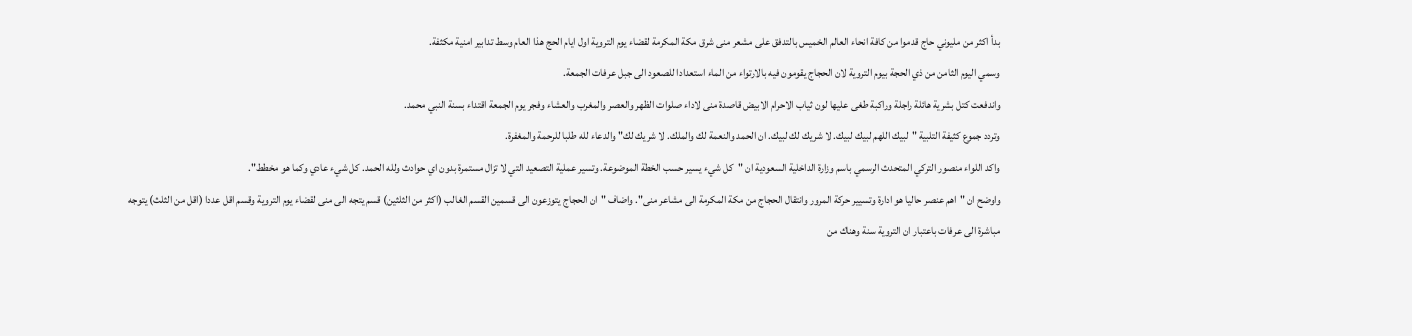بدأ اكثر من مليوني حاج قدموا من كافة انحاء العالم الخميس بالتدفق على مشعر منى شرق مكة المكرمة لقضاء يوم التروية اول ايام الحج هذا العام وسط تدابير امنية مكثفة.
وسمي اليوم الثامن من ذي الحجة بيوم التروية لان الحجاج يقومون فيه بالارتواء من الماء استعدادا للصعود الى جبل عرفات الجمعة.
واندفعت كتل بشرية هائلة راجلة وراكبة طغى عليها لون ثياب الاحرام الابيض قاصدة منى لاداء صلوات الظهر والعصر والمغرب والعشاء وفجر يوم الجمعة اقتداء بسنة النبي محمد.
وتردد جموع كثيفة التلبية "لبيك اللهم لبيك لبيك. لا شريك لك لبيك. ان الحمد والنعمة لك والملك. لا شريك لك" والدعاء لله طلبا للرحمة والمغفرة.
واكد اللواء منصور التركي المتحدث الرسمي باسم وزارة الداخلية السعودية ان "كل شيء يسير حسب الخطة الموضوعة. وتسير عملية التصعيد التي لا تزال مستمرة بدون اي حوادث ولله الحمد. كل شيء عادي وكما هو مخطط".
واوضح ان "اهم عنصر حاليا هو ادارة وتسيير حركة المرور وانتقال الحجاج من مكة المكرمة الى مشاعر منى". واضاف "ان الحجاج يتوزعون الى قسمين القسم الغالب (اكثر من الثلثين) قسم يتجه الى منى لقضاء يوم التروية وقسم اقل عددا (اقل من الثلث) يتوجه مباشرة الى عرفات باعتبار ان التروية سنة وهناك من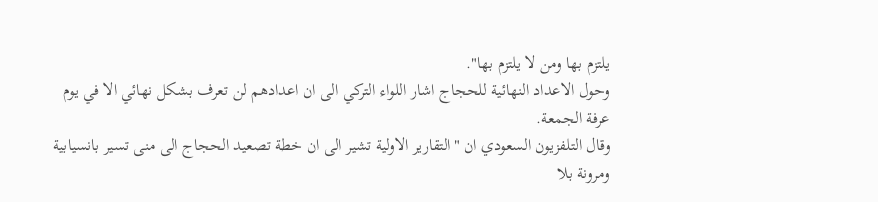يلتزم بها ومن لا يلتزم بها".
وحول الاعداد النهائية للحجاج اشار اللواء التركي الى ان اعدادهم لن تعرف بشكل نهائي الا في يوم عرفة الجمعة.
وقال التلفزيون السعودي ان "التقارير الاولية تشير الى ان خطة تصعيد الحجاج الى منى تسير بانسيابية ومرونة بلا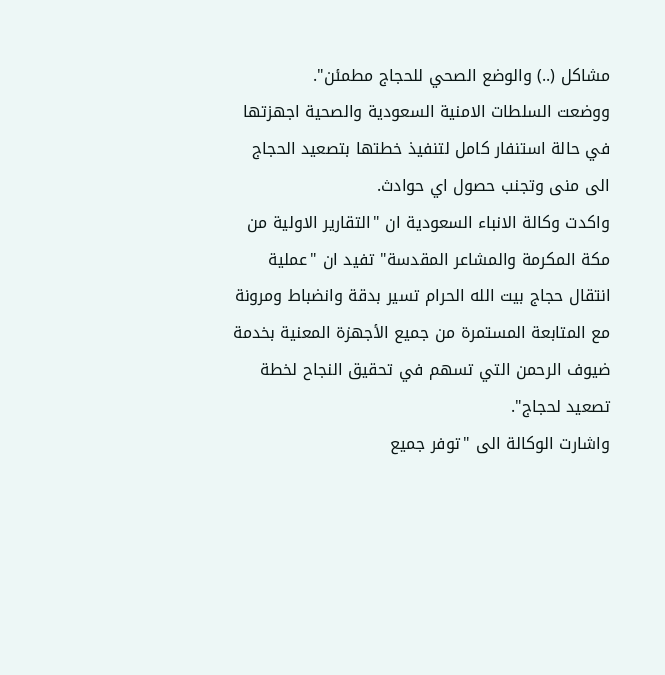مشاكل (..) والوضع الصحي للحجاج مطمئن".
ووضعت السلطات الامنية السعودية والصحية اجهزتها في حالة استنفار كامل لتنفيذ خطتها بتصعيد الحجاج الى منى وتجنب حصول اي حوادث.
واكدت وكالة الانباء السعودية ان "التقارير الاولية من مكة المكرمة والمشاعر المقدسة" تفيد ان "عملية انتقال حجاج بيت الله الحرام تسير بدقة وانضباط ومرونة مع المتابعة المستمرة من جميع الأجهزة المعنية بخدمة ضيوف الرحمن التي تسهم في تحقيق النجاح لخطة تصعيد لحجاج".
واشارت الوكالة الى "توفر جميع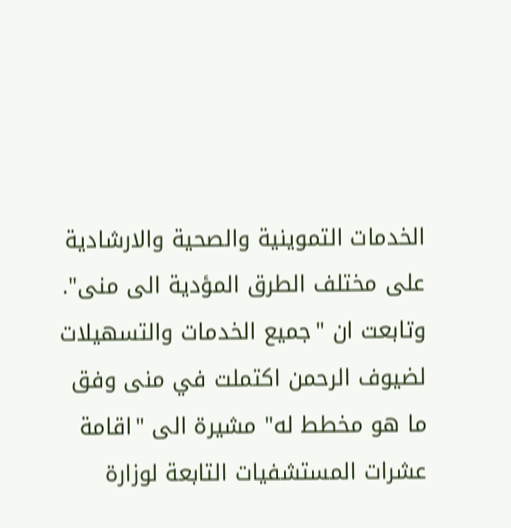الخدمات التموينية والصحية والارشادية على مختلف الطرق المؤدية الى منى". وتابعت ان "جميع الخدمات والتسهيلات لضيوف الرحمن اكتملت في منى وفق ما هو مخطط له" مشيرة الى "اقامة عشرات المستشفيات التابعة لوزارة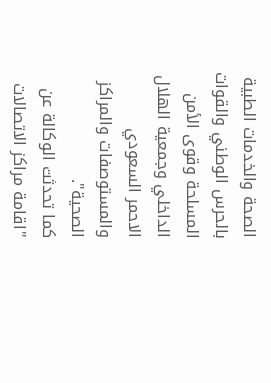الصحة والخدمات الطبية بالحرس الوطني والقوات المسلحة وقوى الأمن الداخلي وجمعية الهلال الاحمر السعودي والمستوصفات والمراكز الصحية".
كما تحدثت الوكالة عن "اقامة مراكز الاتصالات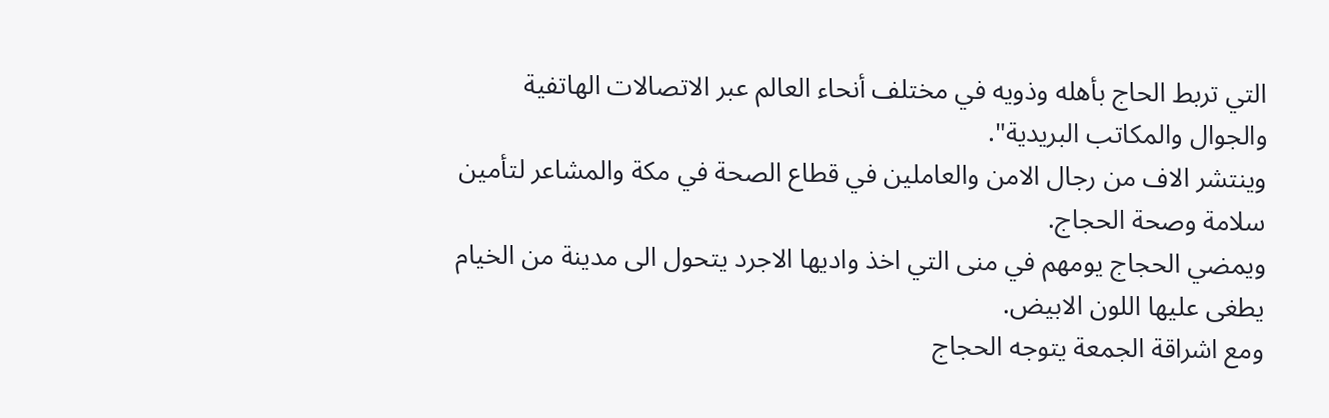التي تربط الحاج بأهله وذويه في مختلف أنحاء العالم عبر الاتصالات الهاتفية والجوال والمكاتب البريدية".
وينتشر الاف من رجال الامن والعاملين في قطاع الصحة في مكة والمشاعر لتأمين سلامة وصحة الحجاج.
ويمضي الحجاج يومهم في منى التي اخذ واديها الاجرد يتحول الى مدينة من الخيام يطغى عليها اللون الابيض.
ومع اشراقة الجمعة يتوجه الحجاج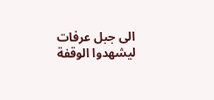الى جبل عرفات ليشهدوا الوقفة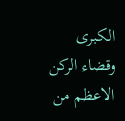الكبرى وقضاء الركن الاعظم من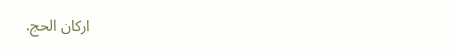اركان الحج.